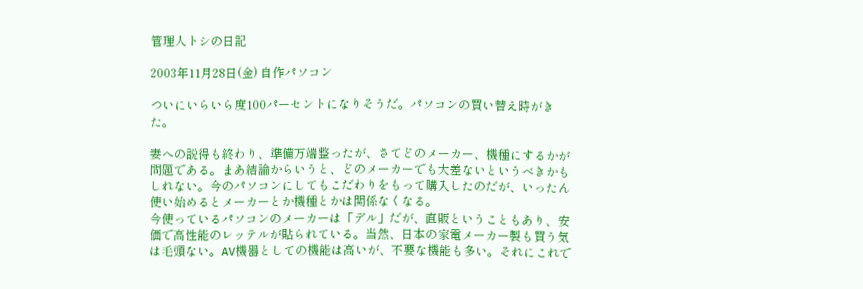管理人トシの日記

2003年11月28日(金) 自作パソコン

ついにいらいら度100パーセントになりそうだ。パソコンの買い替え時がきた。

妻への説得も終わり、準備万端整ったが、さてどのメーカー、機種にするかが問題である。まあ結論からいうと、どのメーカーでも大差ないというべきかもしれない。今のパソコンにしてもこだわりをもって購入したのだが、いったん使い始めるとメーカーとか機種とかは関係なくなる。
今使っているパソコンのメーカーは「デル」だが、直販ということもあり、安価で高性能のレッテルが貼られている。当然、日本の家電メーカー製も買う気は毛頭ない。AV機器としての機能は高いが、不要な機能も多い。それにこれで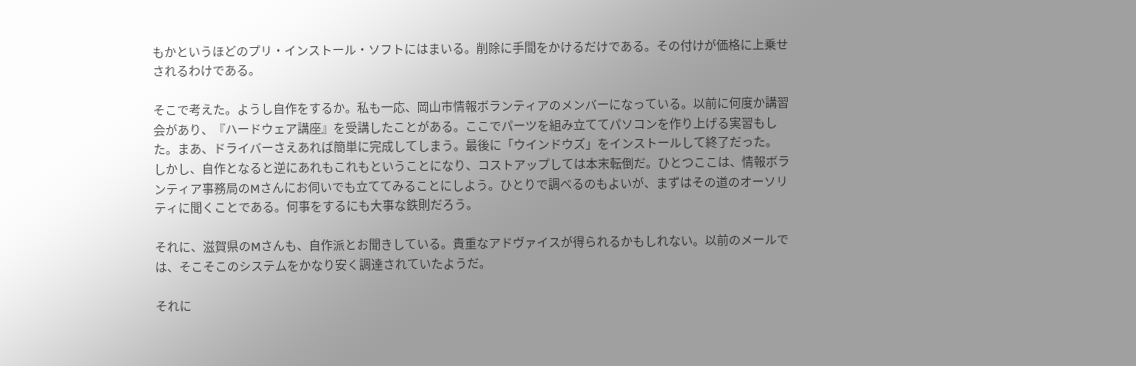もかというほどのプリ・インストール・ソフトにはまいる。削除に手間をかけるだけである。その付けが価格に上乗せされるわけである。

そこで考えた。ようし自作をするか。私も一応、岡山市情報ボランティアのメンバーになっている。以前に何度か講習会があり、『ハードウェア講座』を受講したことがある。ここでパーツを組み立ててパソコンを作り上げる実習もした。まあ、ドライバーさえあれば簡単に完成してしまう。最後に「ウインドウズ」をインストールして終了だった。
しかし、自作となると逆にあれもこれもということになり、コストアップしては本末転倒だ。ひとつここは、情報ボランティア事務局のMさんにお伺いでも立ててみることにしよう。ひとりで調べるのもよいが、まずはその道のオーソリティに聞くことである。何事をするにも大事な鉄則だろう。

それに、滋賀県のMさんも、自作派とお聞きしている。貴重なアドヴァイスが得られるかもしれない。以前のメールでは、そこそこのシステムをかなり安く調達されていたようだ。

それに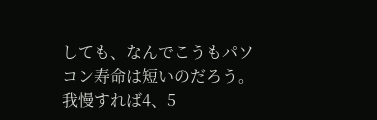しても、なんでこうもパソコン寿命は短いのだろう。我慢すれば4、5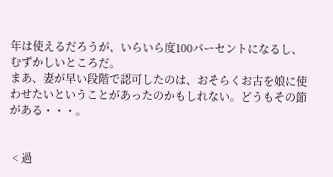年は使えるだろうが、いらいら度100パーセントになるし、むずかしいところだ。
まあ、妻が早い段階で認可したのは、おそらくお古を娘に使わせたいということがあったのかもしれない。どうもその節がある・・・。


 < 過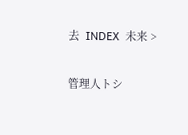去  INDEX  未来 >


管理人トシ